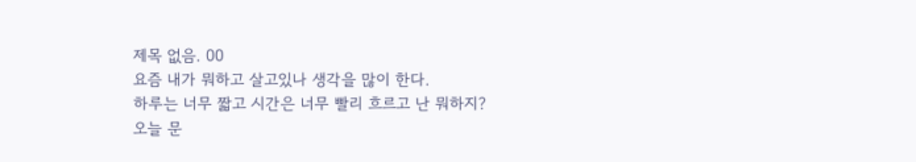제목 없음. 00
요즘 내가 뭐하고 살고있나 생각을 많이 한다.
하루는 너무 짧고 시간은 너무 빨리 흐르고 난 뭐하지?
오늘 문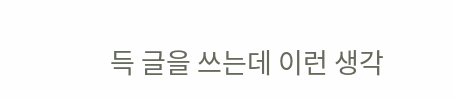득 글을 쓰는데 이런 생각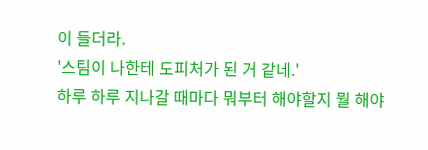이 들더라.
'스팀이 나한테 도피처가 된 거 같네.'
하루 하루 지나갈 때마다 뭐부터 해야할지 뭘 해야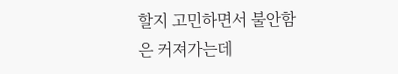할지 고민하면서 불안함은 커져가는데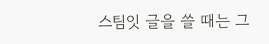스팀잇 글을 쓸 때는 그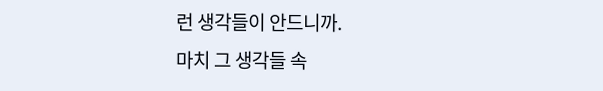런 생각들이 안드니까.
마치 그 생각들 속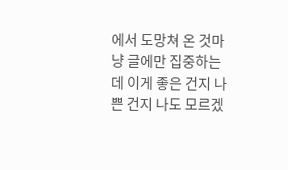에서 도망쳐 온 것마냥 글에만 집중하는데 이게 좋은 건지 나쁜 건지 나도 모르겠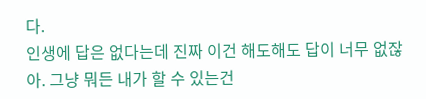다.
인생에 답은 없다는데 진짜 이건 해도해도 답이 너무 없잖아. 그냥 뭐든 내가 할 수 있는건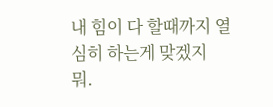내 힘이 다 할때까지 열심히 하는게 맞겠지 뭐.